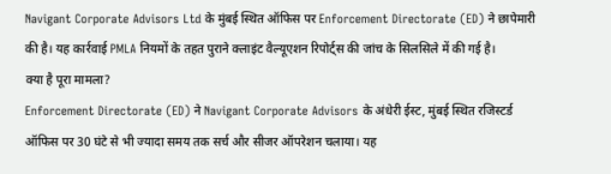Navigant Corporate Advisors Ltd के मुंबई स्थित ऑफिस पर Enforcement Directorate (ED) ने छापेमारी की है। यह कार्रवाई PMLA नियमों के तहत पुराने क्लाइंट वैल्यूएशन रिपोर्ट्स की जांच के सिलसिले में की गई है।
क्या है पूरा मामला?
Enforcement Directorate (ED) ने Navigant Corporate Advisors के अंधेरी ईस्ट, मुंबई स्थित रजिस्टर्ड ऑफिस पर 30 घंटे से भी ज्यादा समय तक सर्च और सीजर ऑपरेशन चलाया। यह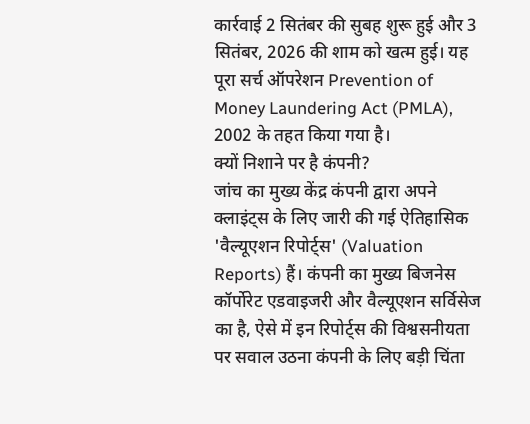कार्रवाई 2 सितंबर की सुबह शुरू हुई और 3 सितंबर, 2026 की शाम को खत्म हुई। यह पूरा सर्च ऑपरेशन Prevention of Money Laundering Act (PMLA), 2002 के तहत किया गया है।
क्यों निशाने पर है कंपनी?
जांच का मुख्य केंद्र कंपनी द्वारा अपने क्लाइंट्स के लिए जारी की गई ऐतिहासिक 'वैल्यूएशन रिपोर्ट्स' (Valuation Reports) हैं। कंपनी का मुख्य बिजनेस कॉर्पोरेट एडवाइजरी और वैल्यूएशन सर्विसेज का है, ऐसे में इन रिपोर्ट्स की विश्वसनीयता पर सवाल उठना कंपनी के लिए बड़ी चिंता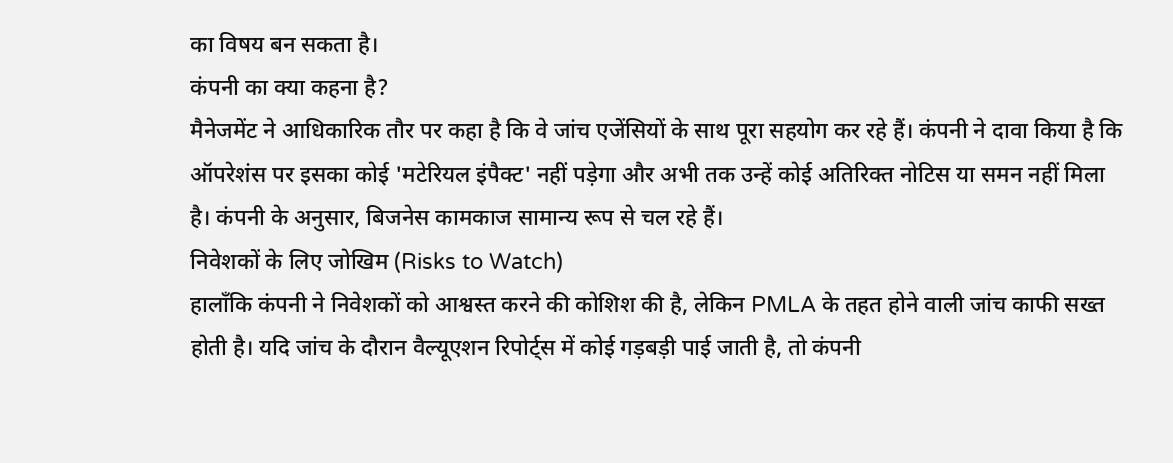का विषय बन सकता है।
कंपनी का क्या कहना है?
मैनेजमेंट ने आधिकारिक तौर पर कहा है कि वे जांच एजेंसियों के साथ पूरा सहयोग कर रहे हैं। कंपनी ने दावा किया है कि ऑपरेशंस पर इसका कोई 'मटेरियल इंपैक्ट' नहीं पड़ेगा और अभी तक उन्हें कोई अतिरिक्त नोटिस या समन नहीं मिला है। कंपनी के अनुसार, बिजनेस कामकाज सामान्य रूप से चल रहे हैं।
निवेशकों के लिए जोखिम (Risks to Watch)
हालाँकि कंपनी ने निवेशकों को आश्वस्त करने की कोशिश की है, लेकिन PMLA के तहत होने वाली जांच काफी सख्त होती है। यदि जांच के दौरान वैल्यूएशन रिपोर्ट्स में कोई गड़बड़ी पाई जाती है, तो कंपनी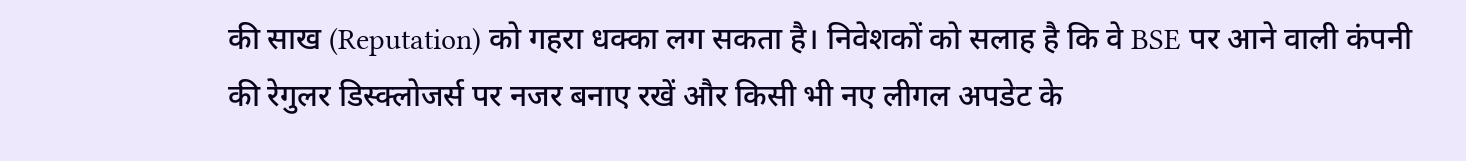की साख (Reputation) को गहरा धक्का लग सकता है। निवेशकों को सलाह है कि वे BSE पर आने वाली कंपनी की रेगुलर डिस्क्लोजर्स पर नजर बनाए रखें और किसी भी नए लीगल अपडेट के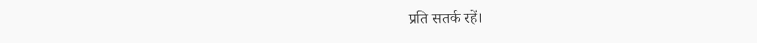प्रति सतर्क रहें।